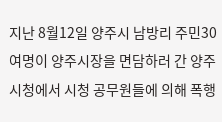지난 8월12일 양주시 남방리 주민30여명이 양주시장을 면담하러 간 양주시청에서 시청 공무원들에 의해 폭행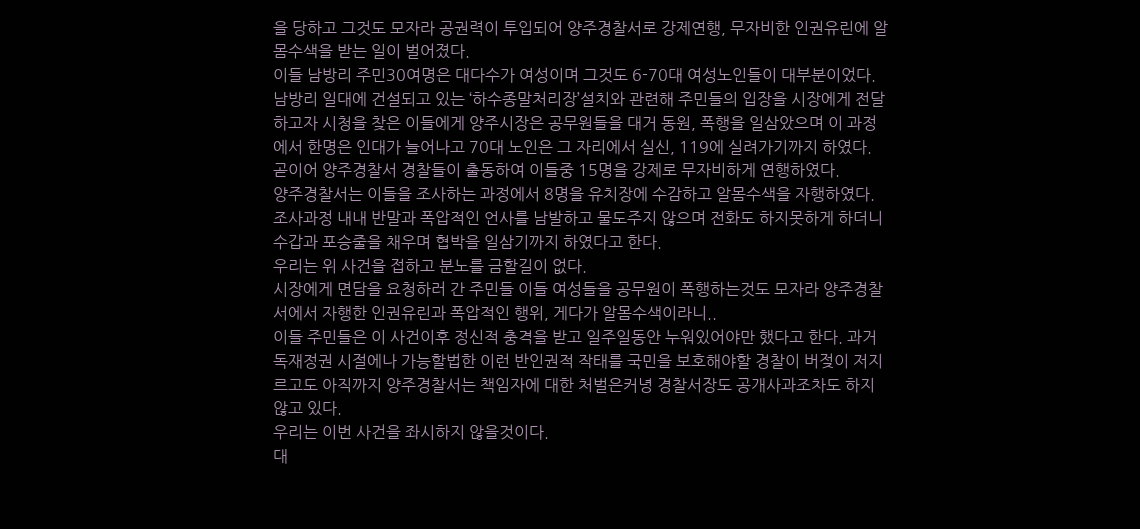을 당하고 그것도 모자라 공권력이 투입되어 양주경찰서로 강제연행, 무자비한 인권유린에 알몸수색을 받는 일이 벌어졌다.
이들 남방리 주민30여명은 대다수가 여성이며 그것도 6-70대 여성노인들이 대부분이었다.
남방리 일대에 건설되고 있는 ‘하수종말처리장’설치와 관련해 주민들의 입장을 시장에게 전달하고자 시청을 찾은 이들에게 양주시장은 공무원들을 대거 동원, 폭행을 일삼았으며 이 과정에서 한명은 인대가 늘어나고 70대 노인은 그 자리에서 실신, 119에 실려가기까지 하였다.
곧이어 양주경찰서 경찰들이 출동하여 이들중 15명을 강제로 무자비하게 연행하였다.
양주경찰서는 이들을 조사하는 과정에서 8명을 유치장에 수감하고 알몸수색을 자행하였다. 조사과정 내내 반말과 폭압적인 언사를 남발하고 물도주지 않으며 전화도 하지못하게 하더니 수갑과 포승줄을 채우며 협박을 일삼기까지 하였다고 한다.
우리는 위 사건을 접하고 분노를 금할길이 없다.
시장에게 면담을 요청하러 간 주민들 이들 여성들을 공무원이 폭행하는것도 모자라 양주경찰서에서 자행한 인권유린과 폭압적인 행위, 게다가 알몸수색이라니..
이들 주민들은 이 사건이후 정신적 충격을 받고 일주일동안 누워있어야만 했다고 한다. 과거 독재정권 시절에나 가능할법한 이런 반인권적 작태를 국민을 보호해야할 경찰이 버젖이 저지르고도 아직까지 양주경찰서는 책임자에 대한 처벌은커녕 경찰서장도 공개사과조차도 하지 않고 있다.
우리는 이번 사건을 좌시하지 않을것이다.
대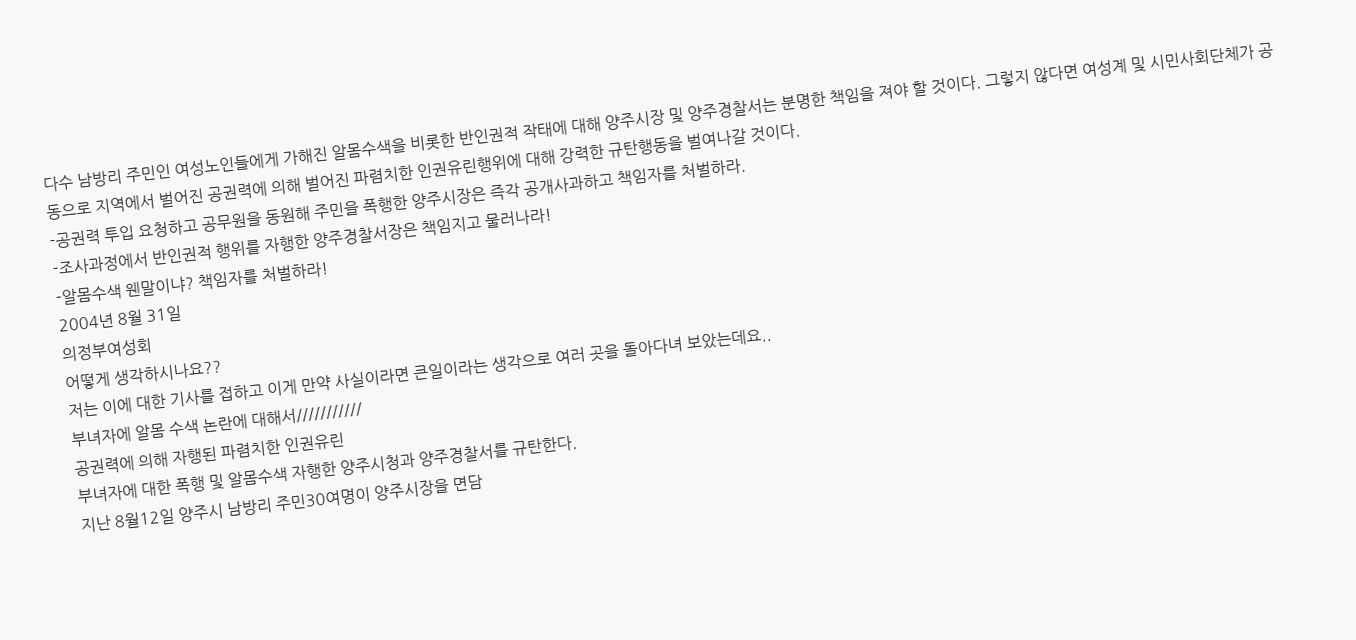다수 남방리 주민인 여성노인들에게 가해진 알몸수색을 비롯한 반인권적 작태에 대해 양주시장 및 양주경찰서는 분명한 책임을 져야 할 것이다. 그렇지 않다면 여성계 및 시민사회단체가 공동으로 지역에서 벌어진 공권력에 의해 벌어진 파렴치한 인권유린행위에 대해 강력한 규탄행동을 벌여나갈 것이다.
-공권력 투입 요청하고 공무원을 동원해 주민을 폭행한 양주시장은 즉각 공개사과하고 책임자를 처벌하라.
-조사과정에서 반인권적 행위를 자행한 양주경찰서장은 책임지고 물러나라!
-알몸수색 웬말이냐? 책임자를 처벌하라!
2004년 8월 31일
의정부여성회
어떻게 생각하시나요??
저는 이에 대한 기사를 접하고 이게 만약 사실이라면 큰일이라는 생각으로 여러 곳을 돌아다녀 보았는데요..
부녀자에 알몸 수색 논란에 대해서///////////
공권력에 의해 자행된 파렴치한 인권유린
부녀자에 대한 폭행 및 알몸수색 자행한 양주시청과 양주경찰서를 규탄한다.
지난 8월12일 양주시 남방리 주민30여명이 양주시장을 면담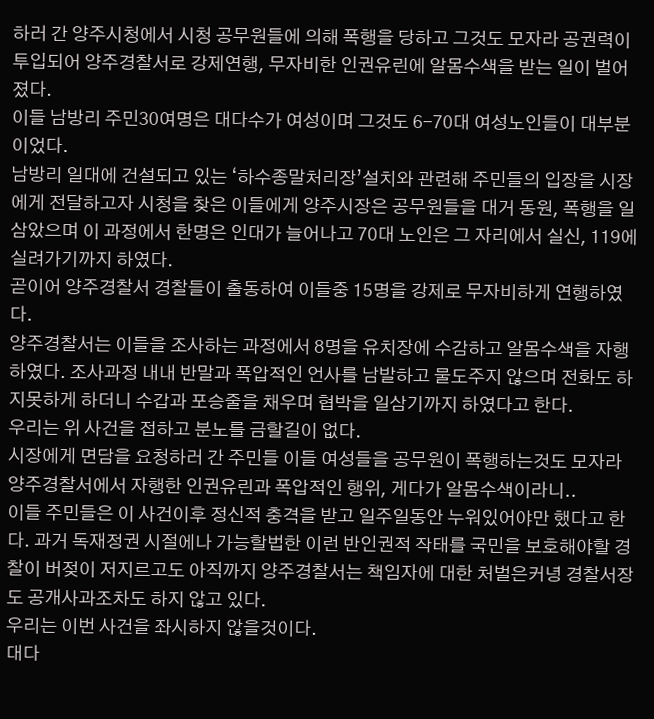하러 간 양주시청에서 시청 공무원들에 의해 폭행을 당하고 그것도 모자라 공권력이 투입되어 양주경찰서로 강제연행, 무자비한 인권유린에 알몸수색을 받는 일이 벌어졌다.
이들 남방리 주민30여명은 대다수가 여성이며 그것도 6-70대 여성노인들이 대부분이었다.
남방리 일대에 건설되고 있는 ‘하수종말처리장’설치와 관련해 주민들의 입장을 시장에게 전달하고자 시청을 찾은 이들에게 양주시장은 공무원들을 대거 동원, 폭행을 일삼았으며 이 과정에서 한명은 인대가 늘어나고 70대 노인은 그 자리에서 실신, 119에 실려가기까지 하였다.
곧이어 양주경찰서 경찰들이 출동하여 이들중 15명을 강제로 무자비하게 연행하였다.
양주경찰서는 이들을 조사하는 과정에서 8명을 유치장에 수감하고 알몸수색을 자행하였다. 조사과정 내내 반말과 폭압적인 언사를 남발하고 물도주지 않으며 전화도 하지못하게 하더니 수갑과 포승줄을 채우며 협박을 일삼기까지 하였다고 한다.
우리는 위 사건을 접하고 분노를 금할길이 없다.
시장에게 면담을 요청하러 간 주민들 이들 여성들을 공무원이 폭행하는것도 모자라 양주경찰서에서 자행한 인권유린과 폭압적인 행위, 게다가 알몸수색이라니..
이들 주민들은 이 사건이후 정신적 충격을 받고 일주일동안 누워있어야만 했다고 한다. 과거 독재정권 시절에나 가능할법한 이런 반인권적 작태를 국민을 보호해야할 경찰이 버젖이 저지르고도 아직까지 양주경찰서는 책임자에 대한 처벌은커녕 경찰서장도 공개사과조차도 하지 않고 있다.
우리는 이번 사건을 좌시하지 않을것이다.
대다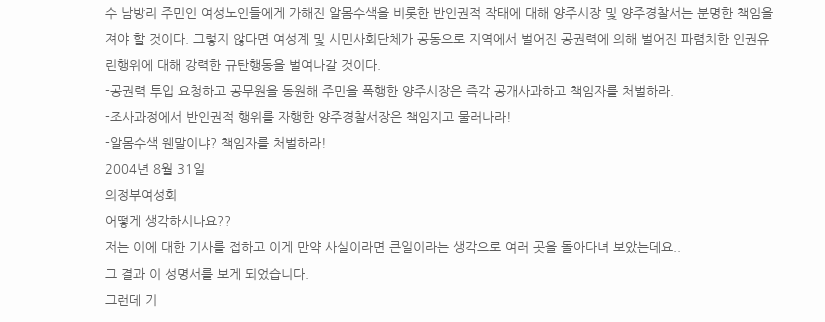수 남방리 주민인 여성노인들에게 가해진 알몸수색을 비롯한 반인권적 작태에 대해 양주시장 및 양주경찰서는 분명한 책임을 져야 할 것이다. 그렇지 않다면 여성계 및 시민사회단체가 공동으로 지역에서 벌어진 공권력에 의해 벌어진 파렴치한 인권유린행위에 대해 강력한 규탄행동을 벌여나갈 것이다.
-공권력 투입 요청하고 공무원을 동원해 주민을 폭행한 양주시장은 즉각 공개사과하고 책임자를 처벌하라.
-조사과정에서 반인권적 행위를 자행한 양주경찰서장은 책임지고 물러나라!
-알몸수색 웬말이냐? 책임자를 처벌하라!
2004년 8월 31일
의정부여성회
어떻게 생각하시나요??
저는 이에 대한 기사를 접하고 이게 만약 사실이라면 큰일이라는 생각으로 여러 곳을 돌아다녀 보았는데요..
그 결과 이 성명서를 보게 되었습니다.
그런데 기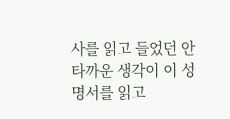사를 읽고 들었던 안타까운 생각이 이 성명서를 읽고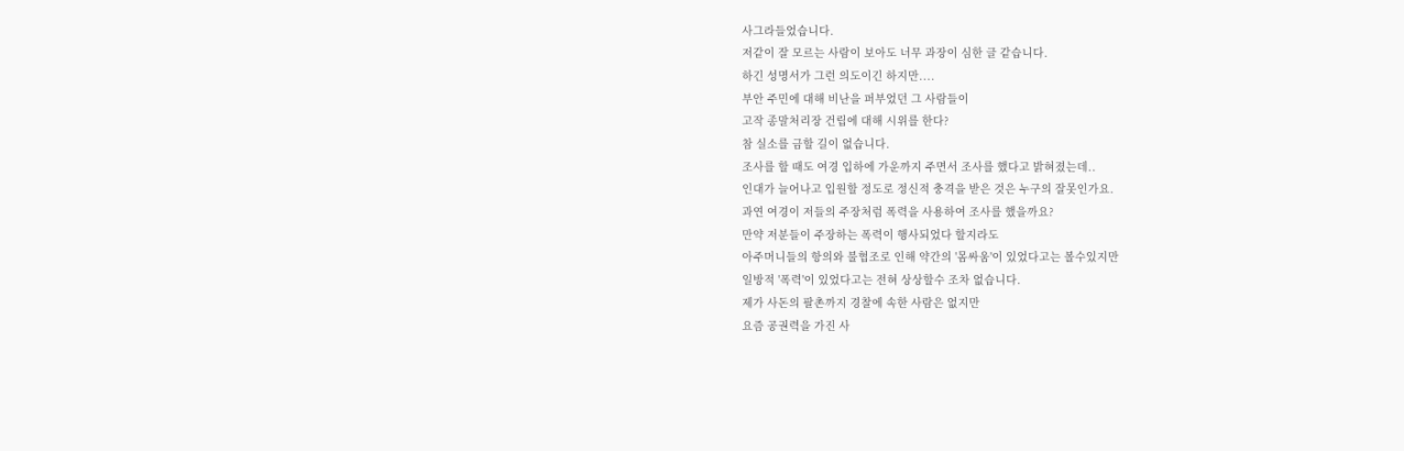사그라들었습니다.
저같이 잘 모르는 사람이 보아도 너무 과장이 심한 글 같습니다.
하긴 성명서가 그런 의도이긴 하지만....
부안 주민에 대해 비난을 퍼부었던 그 사람들이
고작 종말처리장 건립에 대해 시위를 한다?
참 실소를 금할 길이 없습니다.
조사를 할 때도 여경 입하에 가운까지 주면서 조사를 했다고 밝혀졌는데..
인대가 늘어나고 입원할 정도로 정신적 충격을 받은 것은 누구의 잘못인가요.
과연 여경이 저들의 주장처럼 폭력을 사용하여 조사를 했을까요?
만약 저분들이 주장하는 폭력이 행사되었다 할지라도
아주머니들의 항의와 불협조로 인해 약간의 '몸싸움'이 있었다고는 볼수있지만
일방적 '폭력'이 있었다고는 전혀 상상할수 조차 없습니다.
제가 사돈의 팔촌까지 경찰에 속한 사람은 없지만
요즘 공권력을 가진 사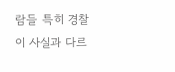람들 특히 경찰이 사실과 다르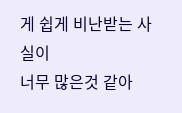게 쉽게 비난받는 사실이
너무 많은것 같아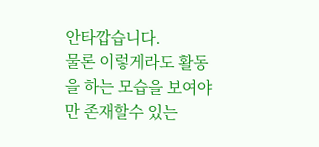안타깝습니다.
물론 이렇게라도 활동을 하는 모습을 보여야만 존재할수 있는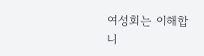여성회는 이해합니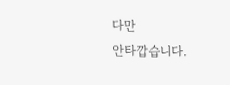다만
안타깝습니다.